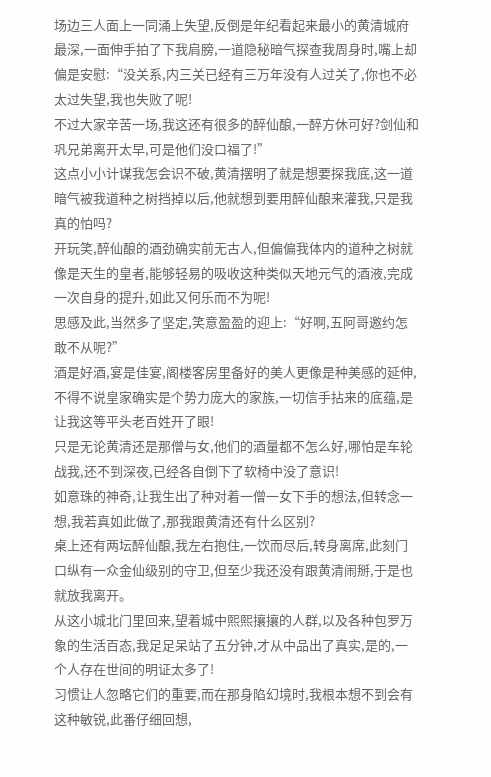场边三人面上一同涌上失望,反倒是年纪看起来最小的黄清城府最深,一面伸手拍了下我肩膀,一道隐秘暗气探查我周身时,嘴上却偏是安慰:“没关系,内三关已经有三万年没有人过关了,你也不必太过失望,我也失败了呢!
不过大家辛苦一场,我这还有很多的醉仙酿,一醉方休可好?剑仙和巩兄弟离开太早,可是他们没口福了!”
这点小小计谋我怎会识不破,黄清摆明了就是想要探我底,这一道暗气被我道种之树挡掉以后,他就想到要用醉仙酿来灌我,只是我真的怕吗?
开玩笑,醉仙酿的酒劲确实前无古人,但偏偏我体内的道种之树就像是天生的皇者,能够轻易的吸收这种类似天地元气的酒液,完成一次自身的提升,如此又何乐而不为呢!
思感及此,当然多了坚定,笑意盈盈的迎上:“好啊,五阿哥邀约怎敢不从呢?”
酒是好酒,宴是佳宴,阁楼客房里备好的美人更像是种美感的延伸,不得不说皇家确实是个势力庞大的家族,一切信手拈来的底蕴,是让我这等平头老百姓开了眼!
只是无论黄清还是那僧与女,他们的酒量都不怎么好,哪怕是车轮战我,还不到深夜,已经各自倒下了软椅中没了意识!
如意珠的神奇,让我生出了种对着一僧一女下手的想法,但转念一想,我若真如此做了,那我跟黄清还有什么区别?
桌上还有两坛醉仙酿,我左右抱住,一饮而尽后,转身离席,此刻门口纵有一众金仙级别的守卫,但至少我还没有跟黄清闹掰,于是也就放我离开。
从这小城北门里回来,望着城中熙熙攘攘的人群,以及各种包罗万象的生活百态,我足足呆站了五分钟,才从中品出了真实,是的,一个人存在世间的明证太多了!
习惯让人忽略它们的重要,而在那身陷幻境时,我根本想不到会有这种敏锐,此番仔细回想,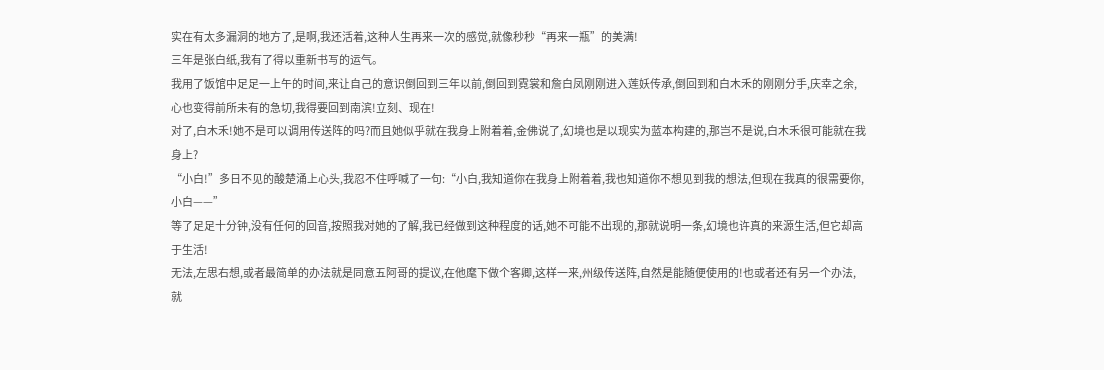实在有太多漏洞的地方了,是啊,我还活着,这种人生再来一次的感觉,就像秒秒“再来一瓶”的美满!
三年是张白纸,我有了得以重新书写的运气。
我用了饭馆中足足一上午的时间,来让自己的意识倒回到三年以前,倒回到霓裳和詹白凤刚刚进入莲妖传承,倒回到和白木禾的刚刚分手,庆幸之余,心也变得前所未有的急切,我得要回到南滨!立刻、现在!
对了,白木禾!她不是可以调用传送阵的吗?而且她似乎就在我身上附着着,金佛说了,幻境也是以现实为蓝本构建的,那岂不是说,白木禾很可能就在我身上?
“小白!”多日不见的酸楚涌上心头,我忍不住呼喊了一句:“小白,我知道你在我身上附着着,我也知道你不想见到我的想法,但现在我真的很需要你,小白——”
等了足足十分钟,没有任何的回音,按照我对她的了解,我已经做到这种程度的话,她不可能不出现的,那就说明一条,幻境也许真的来源生活,但它却高于生活!
无法,左思右想,或者最简单的办法就是同意五阿哥的提议,在他麾下做个客卿,这样一来,州级传送阵,自然是能随便使用的!也或者还有另一个办法,就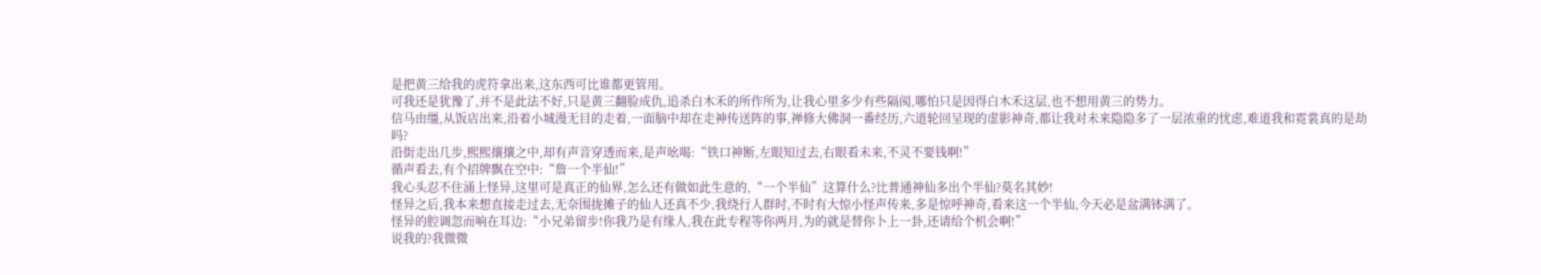是把黄三给我的虎符拿出来,这东西可比谁都更管用。
可我还是犹豫了,并不是此法不好,只是黄三翻脸成仇,追杀白木禾的所作所为,让我心里多少有些隔阂,哪怕只是因得白木禾这层,也不想用黄三的势力。
信马由缰,从饭店出来,沿着小城漫无目的走着,一面脑中却在走神传送阵的事,禅修大佛洞一番经历,六道轮回呈现的虚影神奇,都让我对未来隐隐多了一层浓重的忧虑,难道我和霓裳真的是劫吗?
沿街走出几步,熙熙攘攘之中,却有声音穿透而来,是声吆喝:“铁口神断,左眼知过去,右眼看未来,不灵不要钱啊!”
循声看去,有个招牌飘在空中:“詹一个半仙!”
我心头忍不住涌上怪异,这里可是真正的仙界,怎么还有做如此生意的,“一个半仙”这算什么?比普通神仙多出个半仙?莫名其妙!
怪异之后,我本来想直接走过去,无奈围拢摊子的仙人还真不少,我绕行人群时,不时有大惊小怪声传来,多是惊呼神奇,看来这一个半仙,今天必是盆满钵满了。
怪异的腔调忽而响在耳边:“小兄弟留步!你我乃是有缘人,我在此专程等你两月,为的就是替你卜上一卦,还请给个机会啊!”
说我的?我微微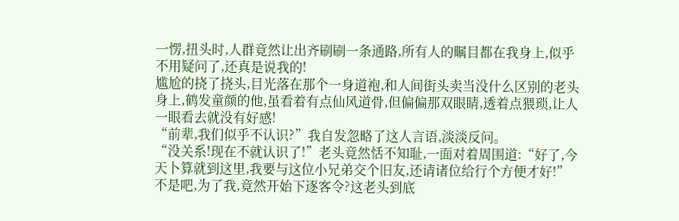一愣,扭头时,人群竟然让出齐刷刷一条通路,所有人的瞩目都在我身上,似乎不用疑问了,还真是说我的!
尴尬的挠了挠头,目光落在那个一身道袍,和人间街头卖当没什么区别的老头身上,鹤发童颜的他,虽看着有点仙风道骨,但偏偏那双眼睛,透着点猥琐,让人一眼看去就没有好感!
“前辈,我们似乎不认识?”我自发忽略了这人言语,淡淡反问。
“没关系!现在不就认识了!”老头竟然恬不知耻,一面对着周围道:“好了,今天卜算就到这里,我要与这位小兄弟交个旧友,还请诸位给行个方便才好!”
不是吧,为了我,竟然开始下逐客令?这老头到底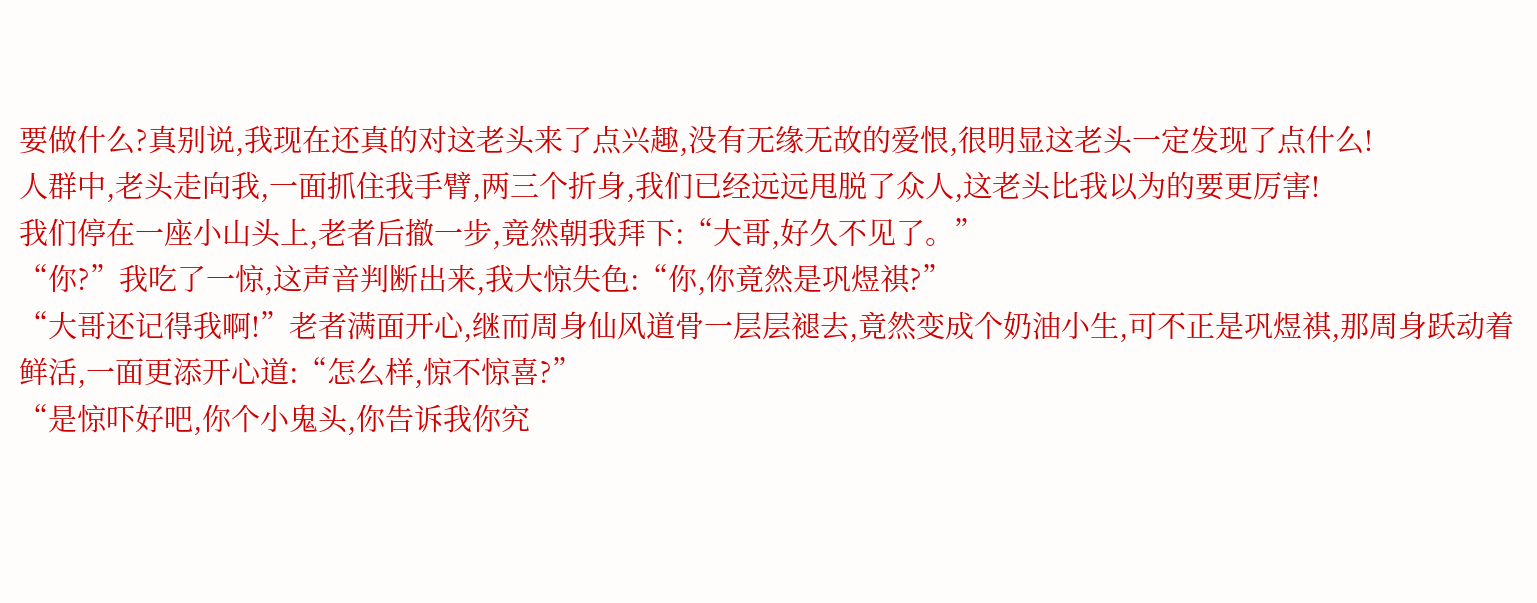要做什么?真别说,我现在还真的对这老头来了点兴趣,没有无缘无故的爱恨,很明显这老头一定发现了点什么!
人群中,老头走向我,一面抓住我手臂,两三个折身,我们已经远远甩脱了众人,这老头比我以为的要更厉害!
我们停在一座小山头上,老者后撤一步,竟然朝我拜下:“大哥,好久不见了。”
“你?”我吃了一惊,这声音判断出来,我大惊失色:“你,你竟然是巩煜祺?”
“大哥还记得我啊!”老者满面开心,继而周身仙风道骨一层层褪去,竟然变成个奶油小生,可不正是巩煜祺,那周身跃动着鲜活,一面更添开心道:“怎么样,惊不惊喜?”
“是惊吓好吧,你个小鬼头,你告诉我你究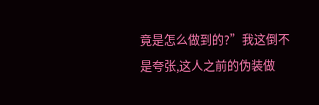竟是怎么做到的?”我这倒不是夸张,这人之前的伪装做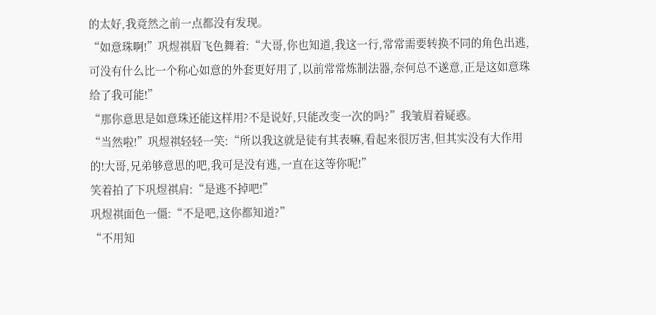的太好,我竟然之前一点都没有发现。
“如意珠啊!”巩煜祺眉飞色舞着:“大哥,你也知道,我这一行,常常需要转换不同的角色出逃,可没有什么比一个称心如意的外套更好用了,以前常常炼制法器,奈何总不遂意,正是这如意珠给了我可能!”
“那你意思是如意珠还能这样用?不是说好,只能改变一次的吗?”我皱眉着疑惑。
“当然啦!”巩煜祺轻轻一笑:“所以我这就是徒有其表嘛,看起来很厉害,但其实没有大作用的!大哥,兄弟够意思的吧,我可是没有逃,一直在这等你呢!”
笑着拍了下巩煜祺肩:“是逃不掉吧!”
巩煜祺面色一僵:“不是吧,这你都知道?”
“不用知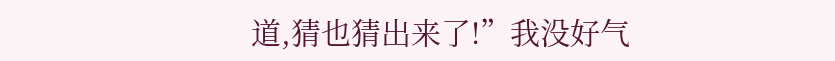道,猜也猜出来了!”我没好气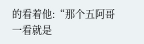的看着他:“那个五阿哥一看就是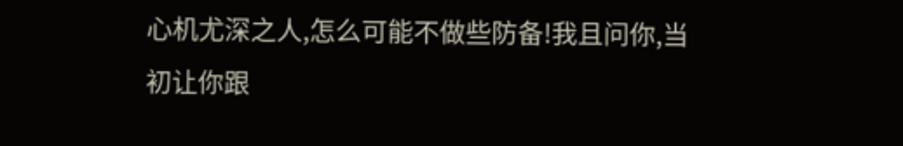心机尤深之人,怎么可能不做些防备!我且问你,当初让你跟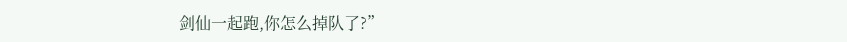剑仙一起跑,你怎么掉队了?”